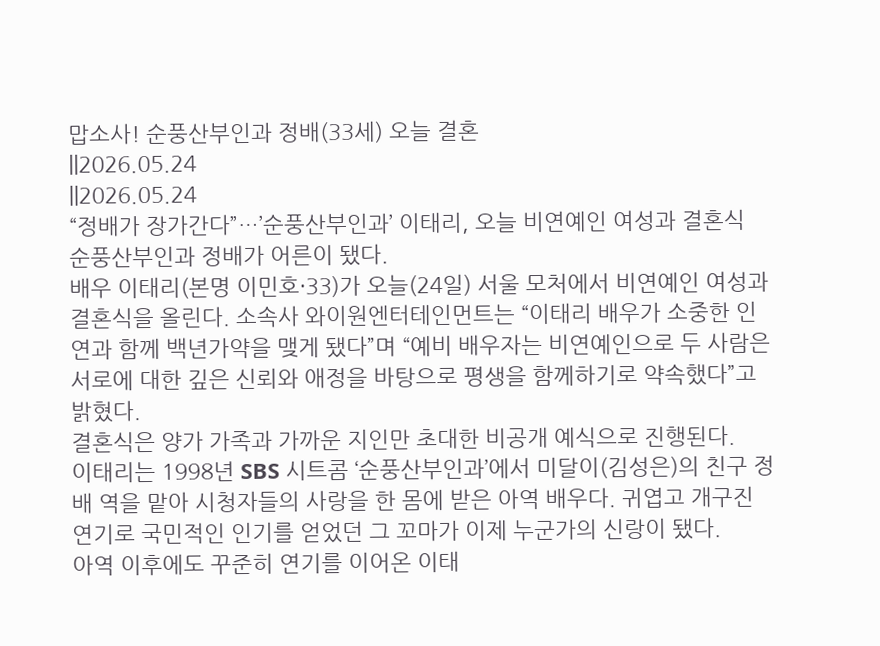맙소사! 순풍산부인과 정배(33세) 오늘 결혼
||2026.05.24
||2026.05.24
“정배가 장가간다”…’순풍산부인과’ 이태리, 오늘 비연예인 여성과 결혼식
순풍산부인과 정배가 어른이 됐다.
배우 이태리(본명 이민호·33)가 오늘(24일) 서울 모처에서 비연예인 여성과 결혼식을 올린다. 소속사 와이원엔터테인먼트는 “이태리 배우가 소중한 인연과 함께 백년가약을 맺게 됐다”며 “예비 배우자는 비연예인으로 두 사람은 서로에 대한 깊은 신뢰와 애정을 바탕으로 평생을 함께하기로 약속했다”고 밝혔다.
결혼식은 양가 가족과 가까운 지인만 초대한 비공개 예식으로 진행된다.
이태리는 1998년 SBS 시트콤 ‘순풍산부인과’에서 미달이(김성은)의 친구 정배 역을 맡아 시청자들의 사랑을 한 몸에 받은 아역 배우다. 귀엽고 개구진 연기로 국민적인 인기를 얻었던 그 꼬마가 이제 누군가의 신랑이 됐다.
아역 이후에도 꾸준히 연기를 이어온 이태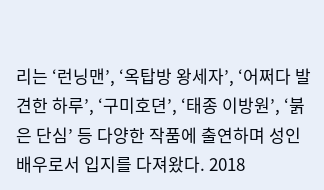리는 ‘런닝맨’, ‘옥탑방 왕세자’, ‘어쩌다 발견한 하루’, ‘구미호뎐’, ‘태종 이방원’, ‘붉은 단심’ 등 다양한 작품에 출연하며 성인 배우로서 입지를 다져왔다. 2018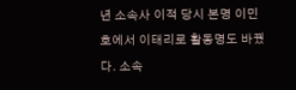년 소속사 이적 당시 본명 이민호에서 이태리로 활동명도 바꿨다. 소속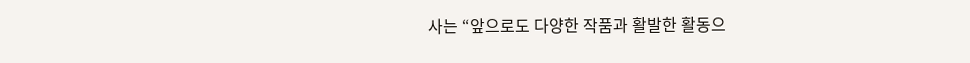사는 “앞으로도 다양한 작품과 활발한 활동으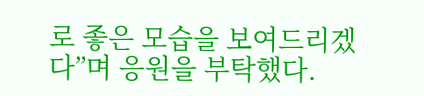로 좋은 모습을 보여드리겠다”며 응원을 부탁했다.